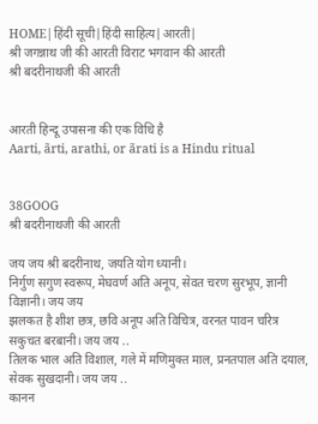HOME|हिंदी सूची|हिंदी साहित्य|आरती|
श्री जगन्नाथ जी की आरती विराट भगवान की आरती
श्री बदरीनाथजी की आरती


आरती हिन्दू उपासना की एक विधि है
Aarti, ãrti, arathi, or ãrati is a Hindu ritual


38GOOG
श्री बदरीनाथजी की आरती

जय जय श्री बदरीनाथ, जयति योग ध्यानी।
निर्गुण सगुण स्वरूप, मेघवर्ण अति अनूप, सेवत चरण सुरभूप, ज्ञानी विज्ञानी। जय जय
झलकत है शीश छत्र, छवि अनूप अति विचित्र, वरनत पावन चरित्र सकुचत बरबानी। जय जय ..
तिलक भाल अति विशाल, गले में मणिमुक्त माल, प्रनतपाल अति दयाल, सेवक सुखदानी। जय जय ..
कानन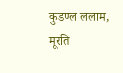कुडण्ल ललाम, मूरति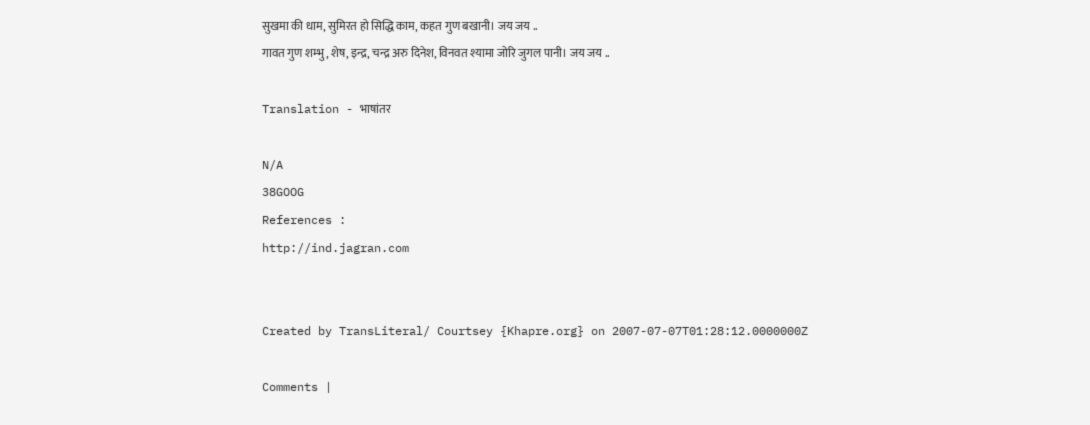सुखमा की धाम, सुमिरत हो सिद्धि काम, कहत गुण बखानी। जय जय ..
गावत गुण शम्भु, शेष, इन्द्र, चन्द्र अरु दिनेश, विनवत श्यामा जोरि जुगल पानी। जय जय ..

Translation - भाषांतर

N/A
38GOOG
References :
http://ind.jagran.com


Created by TransLiteral/ Courtsey {Khapre.org} on 2007-07-07T01:28:12.0000000Z

Comments |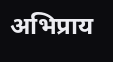अभिप्राय